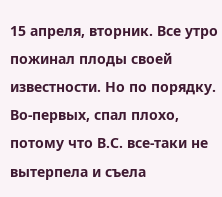15 апреля, вторник. Все утро пожинал плоды своей известности. Но по порядку. Во-первых, спал плохо, потому что В.С. все-таки не вытерпела и съела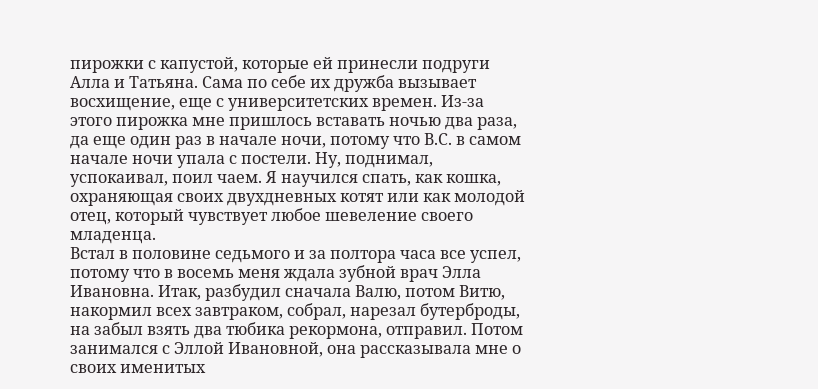пирожки с капустой, которые ей принесли подруги Алла и Татьяна. Сама по себе их дружба вызывает восхищение, еще с университетских времен. Из-за этого пирожка мне пришлось вставать ночью два раза, да еще один раз в начале ночи, потому что В.С. в самом начале ночи упала с постели. Ну, поднимал, успокаивал, поил чаем. Я научился спать, как кошка, охраняющая своих двухдневных котят или как молодой отец, который чувствует любое шевеление своего младенца.
Встал в половине седьмого и за полтора часа все успел, потому что в восемь меня ждала зубной врач Элла Ивановна. Итак, разбудил сначала Валю, потом Витю, накормил всех завтраком, собрал, нарезал бутерброды, на забыл взять два тюбика рекормона, отправил. Потом занимался с Эллой Ивановной, она рассказывала мне о своих именитых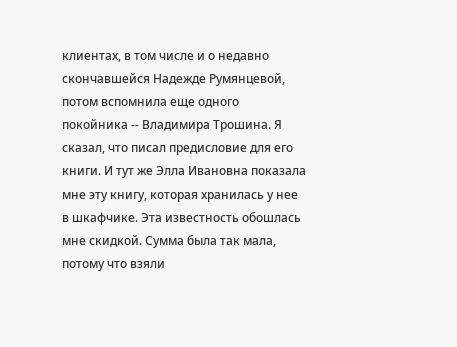клиентах, в том числе и о недавно скончавшейся Надежде Румянцевой, потом вспомнила еще одного покойника -- Владимира Трошина. Я сказал, что писал предисловие для его книги. И тут же Элла Ивановна показала мне эту книгу, которая хранилась у нее в шкафчике. Эта известность обошлась мне скидкой. Сумма была так мала, потому что взяли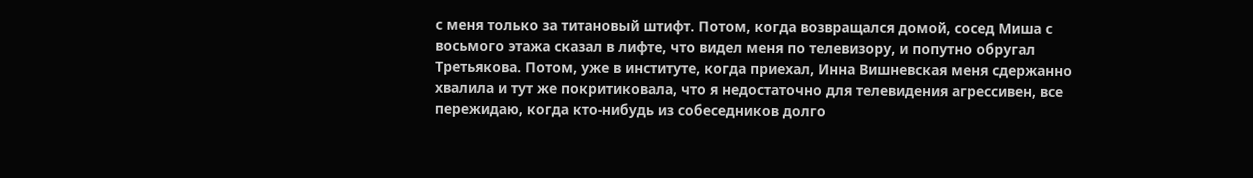с меня только за титановый штифт. Потом, когда возвращался домой, сосед Миша с восьмого этажа сказал в лифте, что видел меня по телевизору, и попутно обругал Третьякова. Потом, уже в институте, когда приехал, Инна Вишневская меня сдержанно хвалила и тут же покритиковала, что я недостаточно для телевидения агрессивен, все пережидаю, когда кто-нибудь из собеседников долго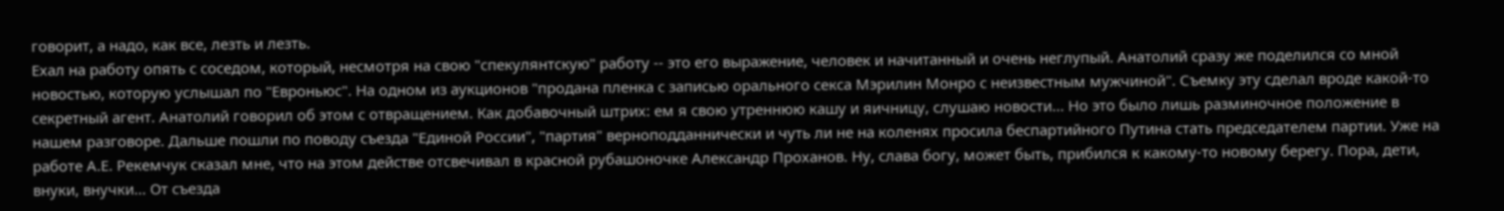говорит, а надо, как все, лезть и лезть.
Ехал на работу опять с соседом, который, несмотря на свою "спекулянтскую" работу -- это его выражение, человек и начитанный и очень неглупый. Анатолий сразу же поделился со мной новостью, которую услышал по "Евроньюс". На одном из аукционов "продана пленка с записью орального секса Мэрилин Монро с неизвестным мужчиной". Съемку эту сделал вроде какой-то секретный агент. Анатолий говорил об этом с отвращением. Как добавочный штрих: ем я свою утреннюю кашу и яичницу, слушаю новости... Но это было лишь разминочное положение в нашем разговоре. Дальше пошли по поводу съезда "Единой России", "партия" верноподданнически и чуть ли не на коленях просила беспартийного Путина стать председателем партии. Уже на работе А.Е. Рекемчук сказал мне, что на этом действе отсвечивал в красной рубашоночке Александр Проханов. Ну, слава богу, может быть, прибился к какому-то новому берегу. Пора, дети, внуки, внучки... От съезда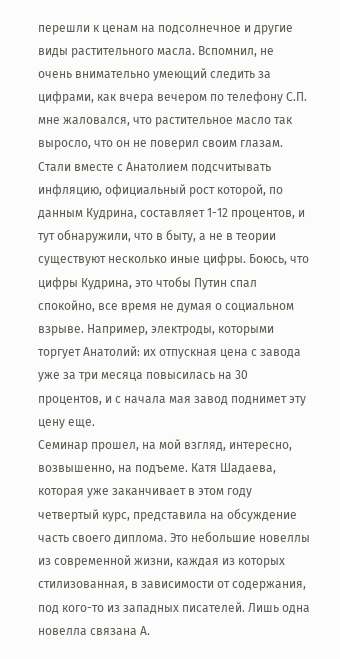перешли к ценам на подсолнечное и другие виды растительного масла. Вспомнил, не очень внимательно умеющий следить за цифрами, как вчера вечером по телефону С.П. мне жаловался, что растительное масло так выросло, что он не поверил своим глазам.
Стали вместе с Анатолием подсчитывать инфляцию, официальный рост которой, по данным Кудрина, составляет 1-12 процентов, и тут обнаружили, что в быту, а не в теории существуют несколько иные цифры. Боюсь, что цифры Кудрина, это чтобы Путин спал спокойно, все время не думая о социальном взрыве. Например, электроды, которыми торгует Анатолий: их отпускная цена с завода уже за три месяца повысилась на 30 процентов, и с начала мая завод поднимет эту цену еще.
Семинар прошел, на мой взгляд, интересно, возвышенно, на подъеме. Катя Шадаева, которая уже заканчивает в этом году четвертый курс, представила на обсуждение часть своего диплома. Это небольшие новеллы из современной жизни, каждая из которых стилизованная, в зависимости от содержания, под кого-то из западных писателей. Лишь одна новелла связана А.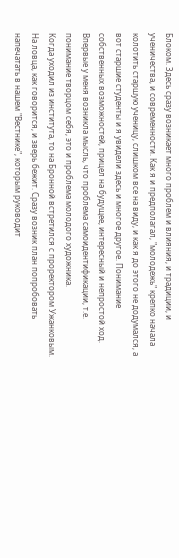Блоком. Здесь сразу возникает много проблем и влияния, и традиции, и ученичества, и современности. Как я и предполагал, "молодежь" крепко начала колотить старшую ученицу, слишком все на виду, и как я до этого не додумался, а вот старшие студенты и я увидели здесь и многое другое. Понимание собственных возможностей, прицел на будущее, интересный и непростой ход. Впервые у меня возникла мысль, что проблема самоидентификации, т.е. понимание творцом себя, это и проблема молодого художника.
Когда уходил из института, то на Бронной встретился с проректором Ужанковым. На ловца, как говорится, и зверь бежит. Сразу возник план попробовать напечатать в нашем "Вестнике", которым руководит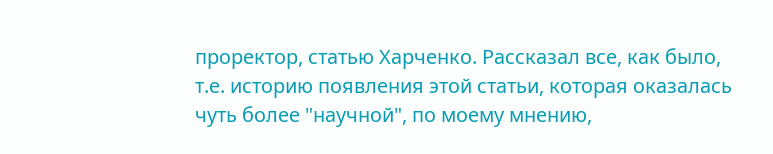проректор, статью Харченко. Рассказал все, как было, т.е. историю появления этой статьи, которая оказалась чуть более "научной", по моему мнению,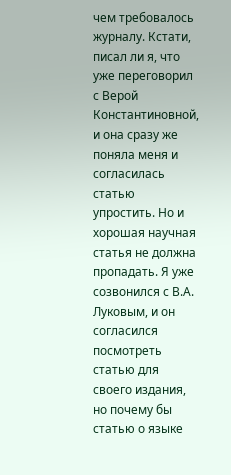чем требовалось журналу. Кстати, писал ли я, что уже переговорил с Верой Константиновной, и она сразу же поняла меня и согласилась статью упростить. Но и хорошая научная статья не должна пропадать. Я уже созвонился с В.А. Луковым, и он согласился посмотреть статью для своего издания, но почему бы статью о языке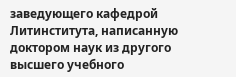заведующего кафедрой Литинститута, написанную доктором наук из другого высшего учебного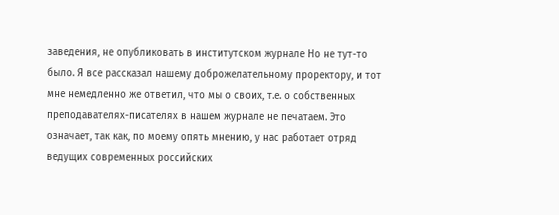заведения, не опубликовать в институтском журнале Но не тут-то было. Я все рассказал нашему доброжелательному проректору, и тот мне немедленно же ответил, что мы о своих, т.е. о собственных преподавателях-писателях в нашем журнале не печатаем. Это означает, так как, по моему опять мнению, у нас работает отряд ведущих современных российских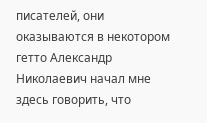писателей, они оказываются в некотором гетто Александр Николаевич начал мне здесь говорить, что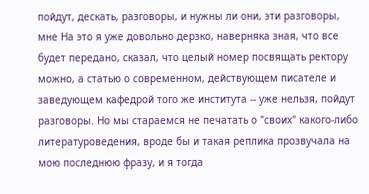пойдут, дескать, разговоры, и нужны ли они, эти разговоры, мне На это я уже довольно дерзко, наверняка зная, что все будет передано, сказал, что целый номер посвящать ректору можно, а статью о современном, действующем писателе и заведующем кафедрой того же института -- уже нельзя, пойдут разговоры. Но мы стараемся не печатать о "своих" какого-либо литературоведения, вроде бы и такая реплика прозвучала на мою последнюю фразу, и я тогда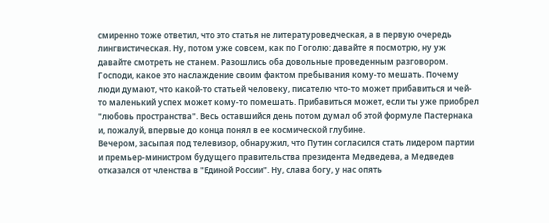смиренно тоже ответил, что это статья не литературоведческая, а в первую очередь лингвистическая. Ну, потом уже совсем, как по Гоголю: давайте я посмотрю, ну уж давайте смотреть не станем. Разошлись оба довольные проведенным разговором. Господи, какое это наслаждение своим фактом пребывания кому-то мешать. Почему люди думают, что какой-то статьей человеку, писателю что-то может прибавиться и чей-то маленький успех может кому-то помешать. Прибавиться может, если ты уже приобрел "любовь пространства". Весь оставшийся день потом думал об этой формуле Пастернака и, пожалуй, впервые до конца понял в ее космической глубине.
Вечером, засыпая под телевизор, обнаружил, что Путин согласился стать лидером партии и премьер-министром будущего правительства президента Медведева, а Медведев отказался от членства в "Единой России". Ну, слава богу, у нас опять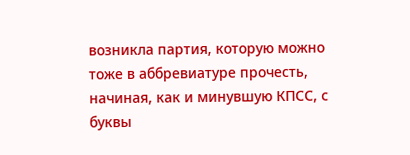возникла партия, которую можно тоже в аббревиатуре прочесть, начиная, как и минувшую КПСС, с буквы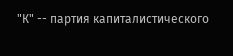"К" -- партия капиталистического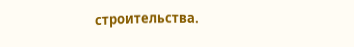строительства.